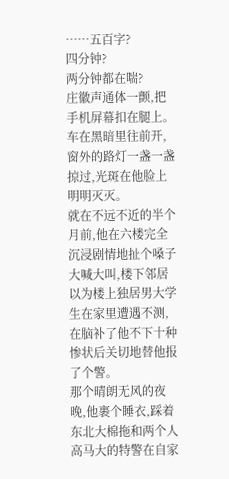……五百字?
四分钟?
两分钟都在喘?
庄徽声通体一颤,把手机屏幕扣在腿上。
车在黑暗里往前开,窗外的路灯一盏一盏掠过,光斑在他脸上明明灭灭。
就在不远不近的半个月前,他在六楼完全沉浸剧情地扯个嗓子大喊大叫,楼下邻居以为楼上独居男大学生在家里遭遇不测,在脑补了他不下十种惨状后关切地替他报了个警。
那个晴朗无风的夜晚,他裹个睡衣,踩着东北大棉拖和两个人高马大的特警在自家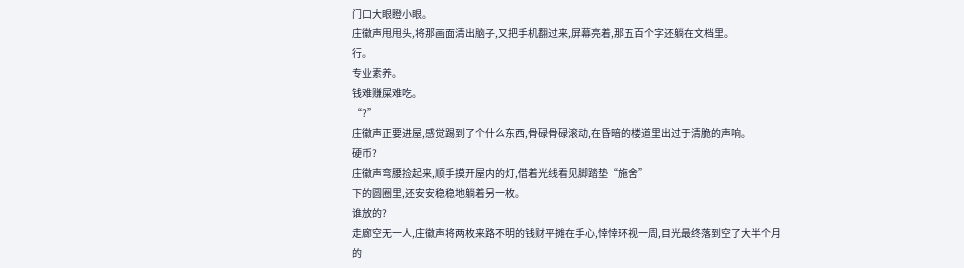门口大眼瞪小眼。
庄徽声甩甩头,将那画面清出脑子,又把手机翻过来,屏幕亮着,那五百个字还躺在文档里。
行。
专业素养。
钱难赚屎难吃。
“?”
庄徽声正要进屋,感觉踢到了个什么东西,骨碌骨碌滚动,在昏暗的楼道里出过于清脆的声响。
硬币?
庄徽声弯腰捡起来,顺手摸开屋内的灯,借着光线看见脚踏垫“施舍”
下的圆圈里,还安安稳稳地躺着另一枚。
谁放的?
走廊空无一人,庄徽声将两枚来路不明的钱财平摊在手心,悻悻环视一周,目光最终落到空了大半个月的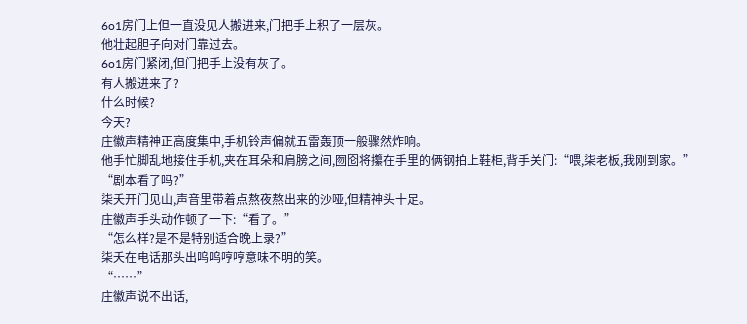6o1房门上但一直没见人搬进来,门把手上积了一层灰。
他壮起胆子向对门靠过去。
6o1房门紧闭,但门把手上没有灰了。
有人搬进来了?
什么时候?
今天?
庄徽声精神正高度集中,手机铃声偏就五雷轰顶一般骤然炸响。
他手忙脚乱地接住手机,夹在耳朵和肩膀之间,囫囵将攥在手里的俩钢拍上鞋柜,背手关门:“喂,柒老板,我刚到家。”
“剧本看了吗?”
柒夭开门见山,声音里带着点熬夜熬出来的沙哑,但精神头十足。
庄徽声手头动作顿了一下:“看了。”
“怎么样?是不是特别适合晚上录?”
柒夭在电话那头出呜呜哼哼意味不明的笑。
“……”
庄徽声说不出话,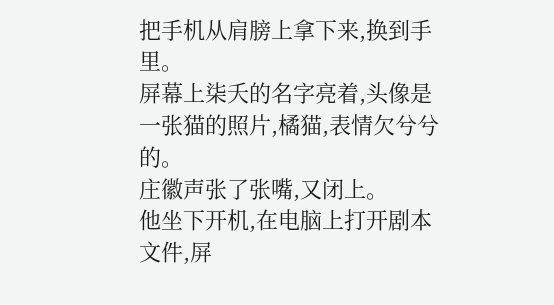把手机从肩膀上拿下来,换到手里。
屏幕上柒夭的名字亮着,头像是一张猫的照片,橘猫,表情欠兮兮的。
庄徽声张了张嘴,又闭上。
他坐下开机,在电脑上打开剧本文件,屏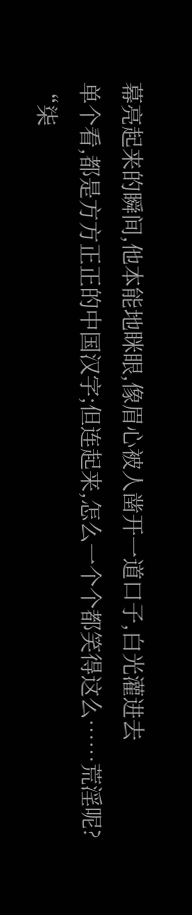幕亮起来的瞬间,他本能地眯眼,像眉心被人凿开一道口子,白光灌进去
单个看,都是方方正正的中国汉字;但连起来,怎么一个个都笑得这么……荒淫呢?
“柒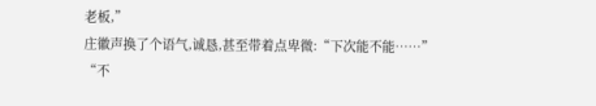老板,”
庄徽声换了个语气,诚恳,甚至带着点卑微:“下次能不能……”
“不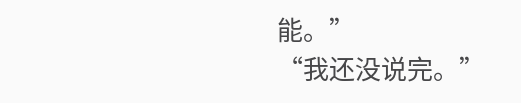能。”
“我还没说完。”